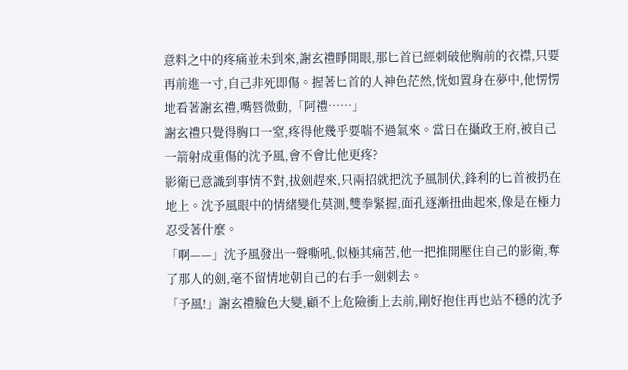意料之中的疼痛並未到來,謝玄禮睜開眼,那匕首已經刺破他胸前的衣襟,只要再前進一寸,自己非死即傷。握著匕首的人神色茫然,恍如置身在夢中,他愣愣地看著謝玄禮,嘴唇微動,「阿禮……」
謝玄禮只覺得胸口一窒,疼得他幾乎要喘不過氣來。當日在攝政王府,被自己一箭射成重傷的沈予風,會不會比他更疼?
影衛已意識到事情不對,拔劍趕來,只兩招就把沈予風制伏,鋒利的匕首被扔在地上。沈予風眼中的情緒變化莫測,雙拳緊握,面孔逐漸扭曲起來,像是在極力忍受著什麼。
「啊——」沈予風發出一聲嘶吼,似極其痛苦,他一把推開壓住自己的影衛,奪了那人的劍,毫不留情地朝自己的右手一劍刺去。
「予風!」謝玄禮臉色大變,顧不上危險衝上去前,剛好抱住再也站不穩的沈予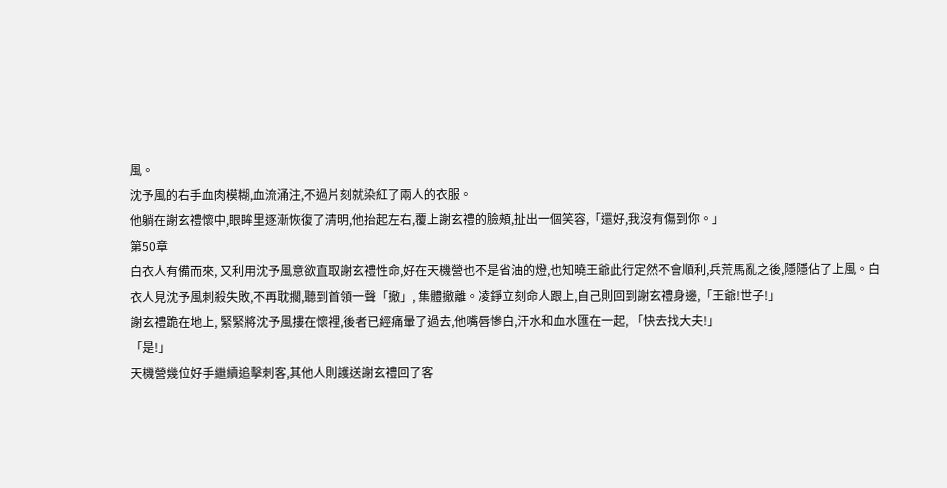風。
沈予風的右手血肉模糊,血流涌注,不過片刻就染紅了兩人的衣服。
他躺在謝玄禮懷中,眼眸里逐漸恢復了清明,他抬起左右,覆上謝玄禮的臉頰,扯出一個笑容,「還好,我沒有傷到你。」
第50章
白衣人有備而來, 又利用沈予風意欲直取謝玄禮性命,好在天機營也不是省油的燈,也知曉王爺此行定然不會順利,兵荒馬亂之後,隱隱佔了上風。白衣人見沈予風刺殺失敗,不再耽擱,聽到首領一聲「撤」, 集體撤離。凌錚立刻命人跟上,自己則回到謝玄禮身邊,「王爺!世子!」
謝玄禮跪在地上, 緊緊將沈予風摟在懷裡,後者已經痛暈了過去,他嘴唇慘白,汗水和血水匯在一起, 「快去找大夫!」
「是!」
天機營幾位好手繼續追擊刺客,其他人則護送謝玄禮回了客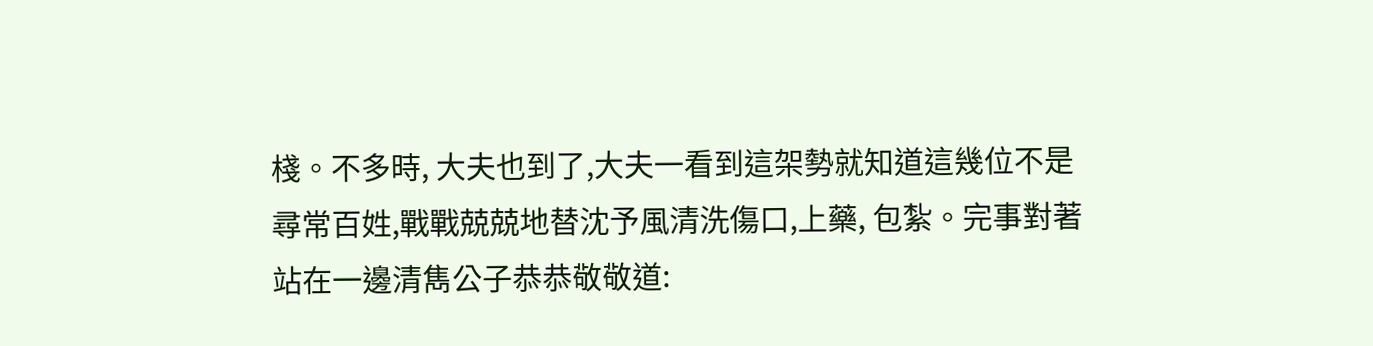棧。不多時, 大夫也到了,大夫一看到這架勢就知道這幾位不是尋常百姓,戰戰兢兢地替沈予風清洗傷口,上藥, 包紮。完事對著站在一邊清雋公子恭恭敬敬道: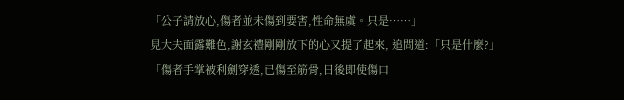「公子請放心,傷者並未傷到要害,性命無虞。只是……」
見大夫面露難色,謝玄禮剛剛放下的心又提了起來, 追問道:「只是什麼?」
「傷者手掌被利劍穿透,已傷至筋骨,日後即使傷口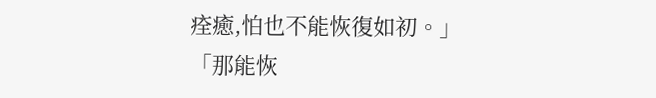痊癒,怕也不能恢復如初。」
「那能恢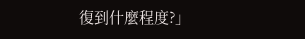復到什麼程度?」